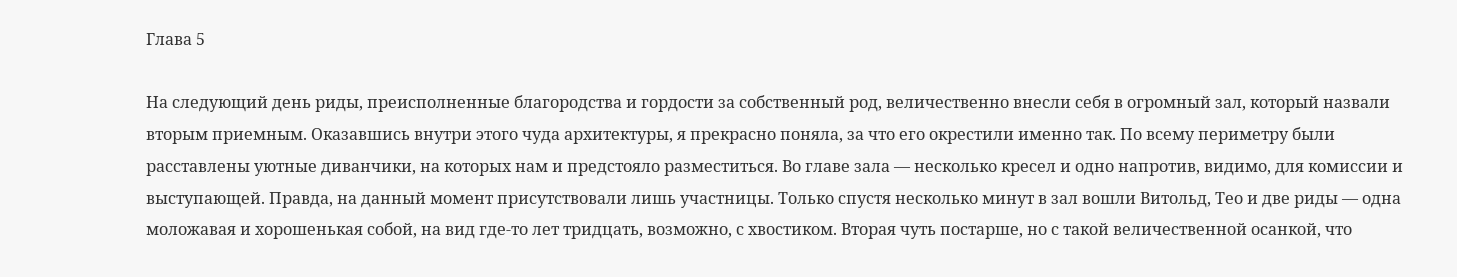Глава 5

На следующий день риды, преисполненные благородства и гордости за собственный род, величественно внесли себя в огромный зал, который назвали вторым приемным. Оказавшись внутри этого чуда архитектуры, я прекрасно поняла, за что его окрестили именно так. По всему периметру были расставлены уютные диванчики, на которых нам и предстояло разместиться. Во главе зала — несколько кресел и одно напротив, видимо, для комиссии и выступающей. Правда, на данный момент присутствовали лишь участницы. Только спустя несколько минут в зал вошли Витольд, Тео и две риды — одна моложавая и хорошенькая собой, на вид где-то лет тридцать, возможно, с хвостиком. Вторая чуть постарше, но с такой величественной осанкой, что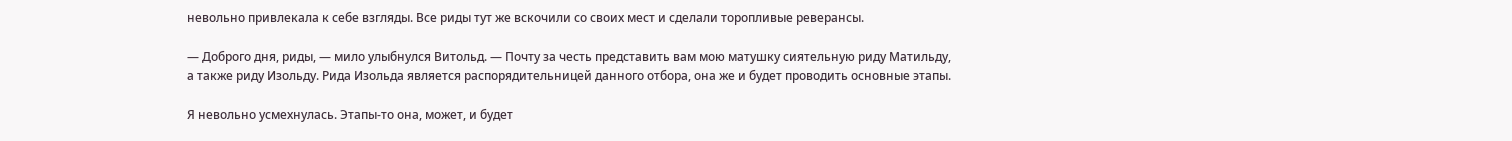невольно привлекала к себе взгляды. Все риды тут же вскочили со своих мест и сделали торопливые реверансы.

— Доброго дня, риды, — мило улыбнулся Витольд. — Почту за честь представить вам мою матушку сиятельную риду Матильду, а также риду Изольду. Рида Изольда является распорядительницей данного отбора, она же и будет проводить основные этапы.

Я невольно усмехнулась. Этапы-то она, может, и будет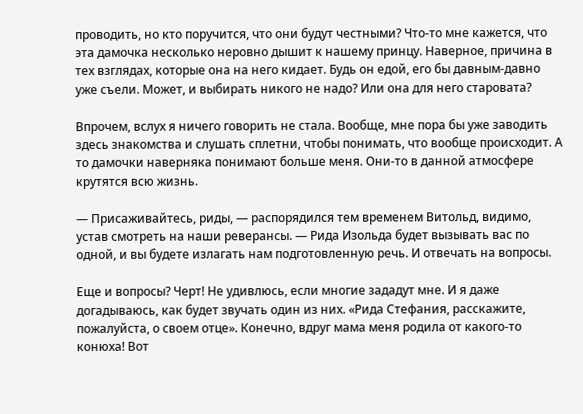проводить, но кто поручится, что они будут честными? Что-то мне кажется, что эта дамочка несколько неровно дышит к нашему принцу. Наверное, причина в тех взглядах, которые она на него кидает. Будь он едой, его бы давным-давно уже съели. Может, и выбирать никого не надо? Или она для него старовата?

Впрочем, вслух я ничего говорить не стала. Вообще, мне пора бы уже заводить здесь знакомства и слушать сплетни, чтобы понимать, что вообще происходит. А то дамочки наверняка понимают больше меня. Они-то в данной атмосфере крутятся всю жизнь.

— Присаживайтесь, риды, — распорядился тем временем Витольд, видимо, устав смотреть на наши реверансы. — Рида Изольда будет вызывать вас по одной, и вы будете излагать нам подготовленную речь. И отвечать на вопросы.

Еще и вопросы? Черт! Не удивлюсь, если многие зададут мне. И я даже догадываюсь, как будет звучать один из них. «Рида Стефания, расскажите, пожалуйста, о своем отце». Конечно, вдруг мама меня родила от какого-то конюха! Вот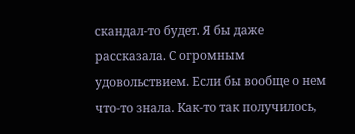скандал-то будет. Я бы даже рассказала. С огромным удовольствием. Если бы вообще о нем что-то знала. Как-то так получилось,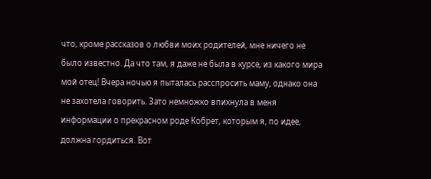что, кроме рассказов о любви моих родителей, мне ничего не было известно. Да что там, я даже не была в курсе, из какого мира мой отец! Вчера ночью я пыталась расспросить маму, однако она не захотела говорить. Зато немножко впихнула в меня информации о прекрасном роде Кобрет, которым я, по идее, должна гордиться. Вот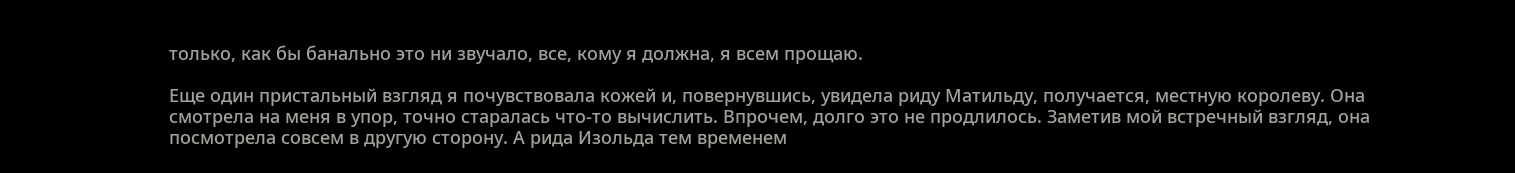только, как бы банально это ни звучало, все, кому я должна, я всем прощаю.

Еще один пристальный взгляд я почувствовала кожей и, повернувшись, увидела риду Матильду, получается, местную королеву. Она смотрела на меня в упор, точно старалась что-то вычислить. Впрочем, долго это не продлилось. Заметив мой встречный взгляд, она посмотрела совсем в другую сторону. А рида Изольда тем временем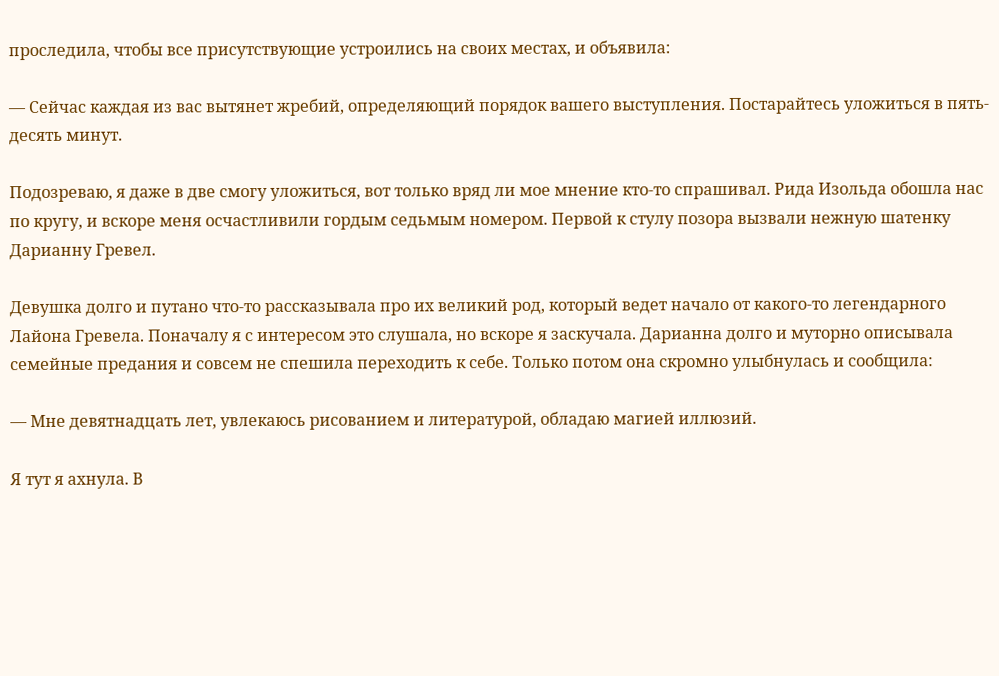проследила, чтобы все присутствующие устроились на своих местах, и объявила:

— Сейчас каждая из вас вытянет жребий, определяющий порядок вашего выступления. Постарайтесь уложиться в пять-десять минут.

Подозреваю, я даже в две смогу уложиться, вот только вряд ли мое мнение кто-то спрашивал. Рида Изольда обошла нас по кругу, и вскоре меня осчастливили гордым седьмым номером. Первой к стулу позора вызвали нежную шатенку Дарианну Гревел.

Девушка долго и путано что-то рассказывала про их великий род, который ведет начало от какого-то легендарного Лайона Гревела. Поначалу я с интересом это слушала, но вскоре я заскучала. Дарианна долго и муторно описывала семейные предания и совсем не спешила переходить к себе. Только потом она скромно улыбнулась и сообщила:

— Мне девятнадцать лет, увлекаюсь рисованием и литературой, обладаю магией иллюзий.

Я тут я ахнула. В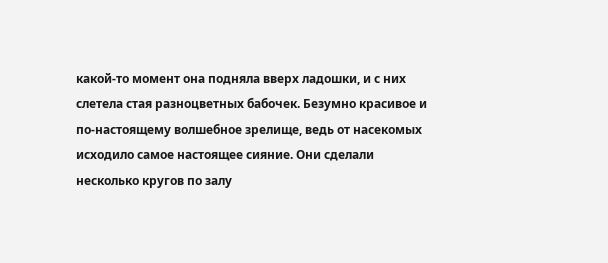какой-то момент она подняла вверх ладошки, и с них слетела стая разноцветных бабочек. Безумно красивое и по-настоящему волшебное зрелище, ведь от насекомых исходило самое настоящее сияние. Они сделали несколько кругов по залу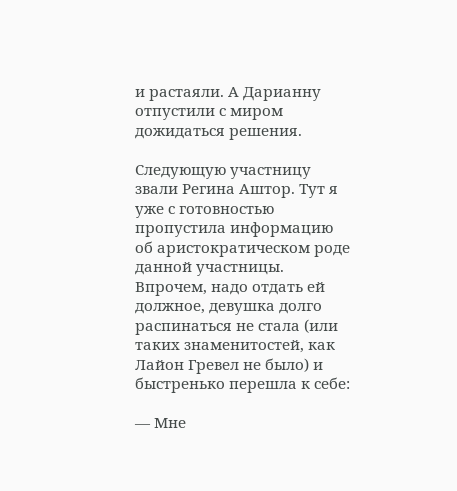и растаяли. А Дарианну отпустили с миром дожидаться решения.

Следующую участницу звали Регина Аштор. Тут я уже с готовностью пропустила информацию об аристократическом роде данной участницы. Впрочем, надо отдать ей должное, девушка долго распинаться не стала (или таких знаменитостей, как Лайон Гревел не было) и быстренько перешла к себе:

— Мне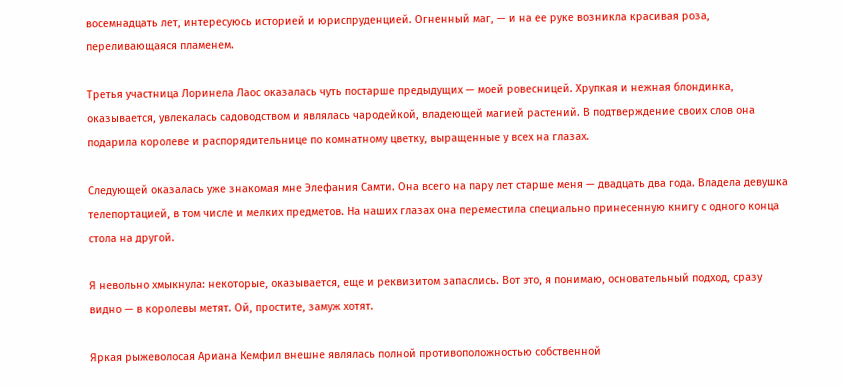восемнадцать лет, интересуюсь историей и юриспруденцией. Огненный маг, — и на ее руке возникла красивая роза, переливающаяся пламенем.

Третья участница Лоринела Лаос оказалась чуть постарше предыдущих — моей ровесницей. Хрупкая и нежная блондинка, оказывается, увлекалась садоводством и являлась чародейкой, владеющей магией растений. В подтверждение своих слов она подарила королеве и распорядительнице по комнатному цветку, выращенные у всех на глазах.

Следующей оказалась уже знакомая мне Элефания Самти. Она всего на пару лет старше меня — двадцать два года. Владела девушка телепортацией, в том числе и мелких предметов. На наших глазах она переместила специально принесенную книгу с одного конца стола на другой.

Я невольно хмыкнула: некоторые, оказывается, еще и реквизитом запаслись. Вот это, я понимаю, основательный подход, сразу видно — в королевы метят. Ой, простите, замуж хотят.

Яркая рыжеволосая Ариана Кемфил внешне являлась полной противоположностью собственной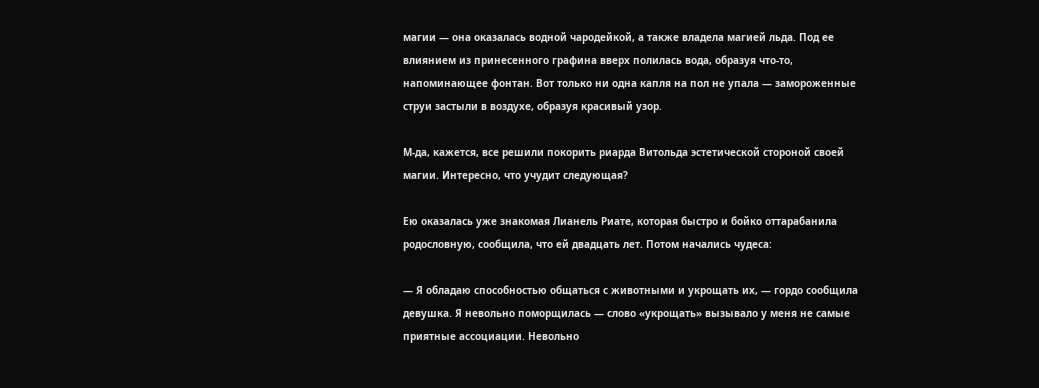магии — она оказалась водной чародейкой, а также владела магией льда. Под ее влиянием из принесенного графина вверх полилась вода, образуя что-то, напоминающее фонтан. Вот только ни одна капля на пол не упала — замороженные струи застыли в воздухе, образуя красивый узор.

М-да, кажется, все решили покорить риарда Витольда эстетической стороной своей магии. Интересно, что учудит следующая?

Ею оказалась уже знакомая Лианель Риате, которая быстро и бойко оттарабанила родословную, сообщила, что ей двадцать лет. Потом начались чудеса:

— Я обладаю способностью общаться с животными и укрощать их, — гордо сообщила девушка. Я невольно поморщилась — слово «укрощать» вызывало у меня не самые приятные ассоциации. Невольно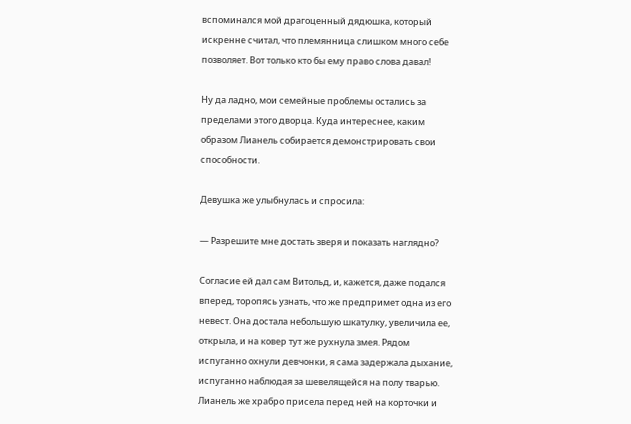вспоминался мой драгоценный дядюшка, который искренне считал, что племянница слишком много себе позволяет. Вот только кто бы ему право слова давал!

Ну да ладно, мои семейные проблемы остались за пределами этого дворца. Куда интереснее, каким образом Лианель собирается демонстрировать свои способности.

Девушка же улыбнулась и спросила:

— Разрешите мне достать зверя и показать наглядно?

Согласие ей дал сам Витольд, и, кажется, даже подался вперед, торопясь узнать, что же предпримет одна из его невест. Она достала небольшую шкатулку, увеличила ее, открыла, и на ковер тут же рухнула змея. Рядом испуганно охнули девчонки, я сама задержала дыхание, испуганно наблюдая за шевелящейся на полу тварью. Лианель же храбро присела перед ней на корточки и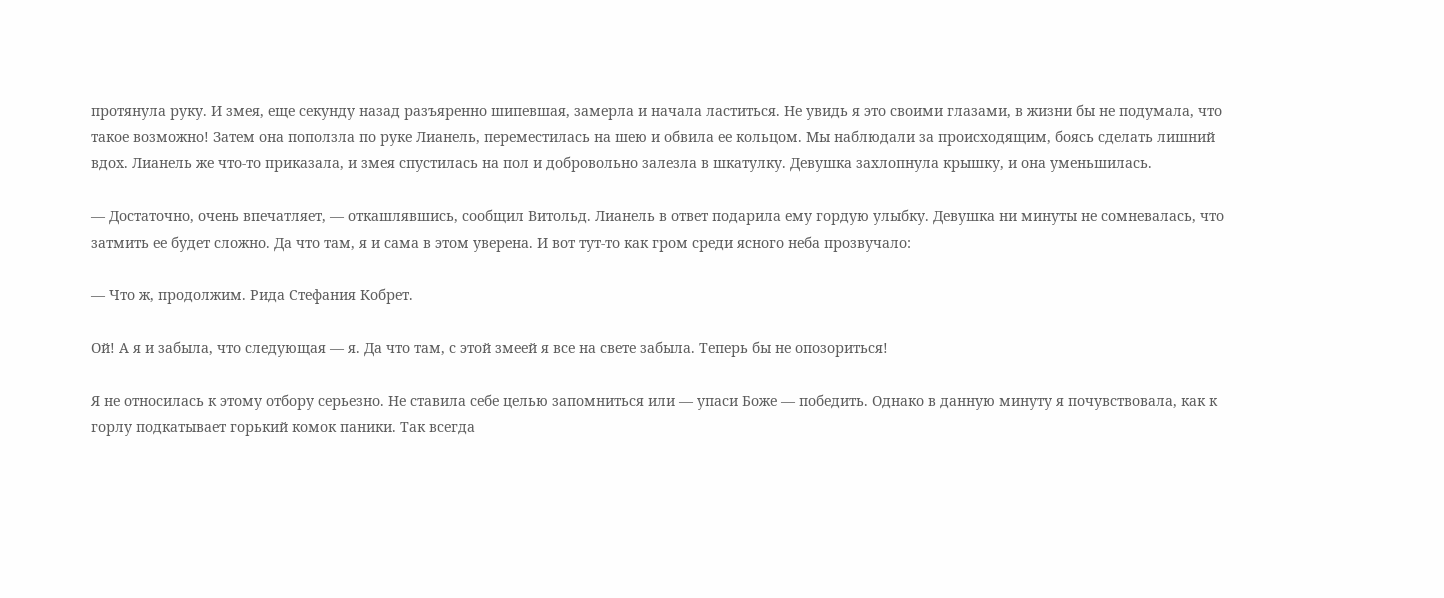протянула руку. И змея, еще секунду назад разъяренно шипевшая, замерла и начала ластиться. Не увидь я это своими глазами, в жизни бы не подумала, что такое возможно! Затем она поползла по руке Лианель, переместилась на шею и обвила ее кольцом. Мы наблюдали за происходящим, боясь сделать лишний вдох. Лианель же что-то приказала, и змея спустилась на пол и добровольно залезла в шкатулку. Девушка захлопнула крышку, и она уменьшилась.

— Достаточно, очень впечатляет, — откашлявшись, сообщил Витольд. Лианель в ответ подарила ему гордую улыбку. Девушка ни минуты не сомневалась, что затмить ее будет сложно. Да что там, я и сама в этом уверена. И вот тут-то как гром среди ясного неба прозвучало:

— Что ж, продолжим. Рида Стефания Кобрет.

Ой! А я и забыла, что следующая — я. Да что там, с этой змеей я все на свете забыла. Теперь бы не опозориться!

Я не относилась к этому отбору серьезно. Не ставила себе целью запомниться или — упаси Боже — победить. Однако в данную минуту я почувствовала, как к горлу подкатывает горький комок паники. Так всегда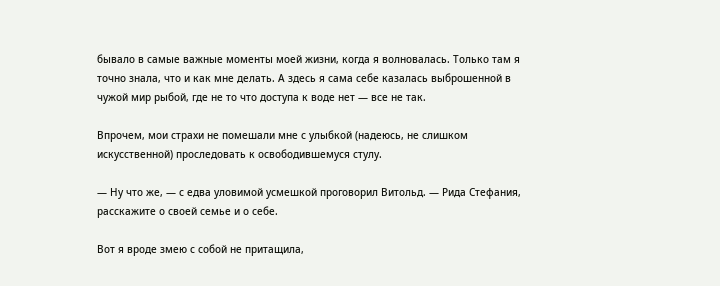бывало в самые важные моменты моей жизни, когда я волновалась. Только там я точно знала, что и как мне делать. А здесь я сама себе казалась выброшенной в чужой мир рыбой, где не то что доступа к воде нет — все не так.

Впрочем, мои страхи не помешали мне с улыбкой (надеюсь, не слишком искусственной) проследовать к освободившемуся стулу.

— Ну что же, — с едва уловимой усмешкой проговорил Витольд. — Рида Стефания, расскажите о своей семье и о себе.

Вот я вроде змею с собой не притащила,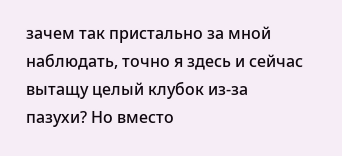зачем так пристально за мной наблюдать, точно я здесь и сейчас вытащу целый клубок из-за пазухи? Но вместо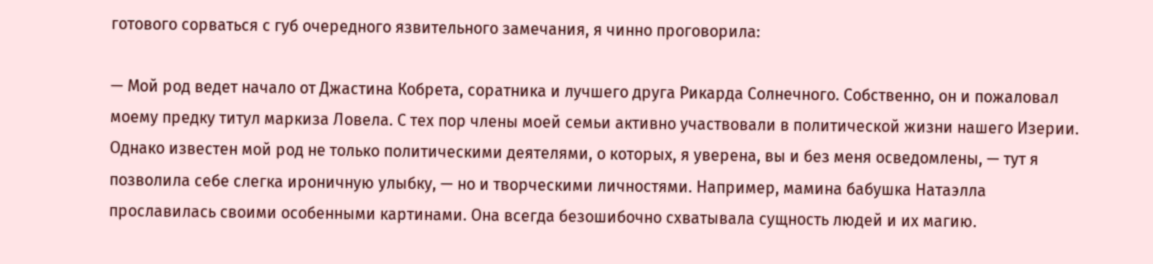готового сорваться с губ очередного язвительного замечания, я чинно проговорила:

— Мой род ведет начало от Джастина Кобрета, соратника и лучшего друга Рикарда Солнечного. Собственно, он и пожаловал моему предку титул маркиза Ловела. С тех пор члены моей семьи активно участвовали в политической жизни нашего Изерии. Однако известен мой род не только политическими деятелями, о которых, я уверена, вы и без меня осведомлены, — тут я позволила себе слегка ироничную улыбку, — но и творческими личностями. Например, мамина бабушка Натаэлла прославилась своими особенными картинами. Она всегда безошибочно схватывала сущность людей и их магию.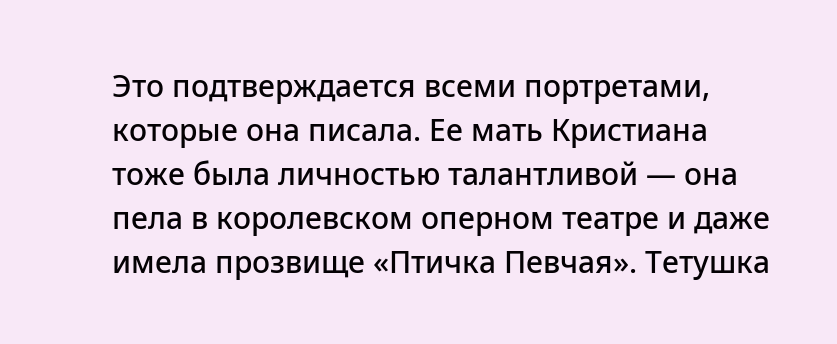Это подтверждается всеми портретами, которые она писала. Ее мать Кристиана тоже была личностью талантливой — она пела в королевском оперном театре и даже имела прозвище «Птичка Певчая». Тетушка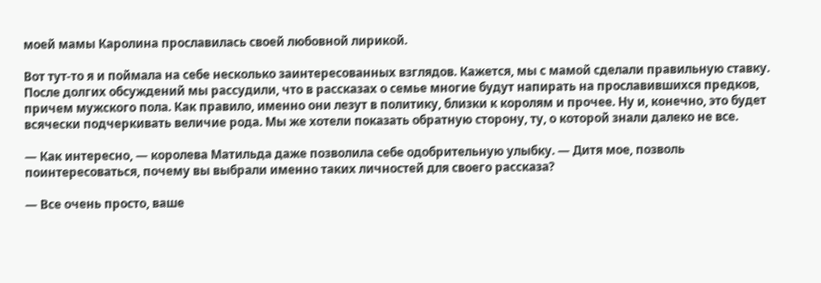моей мамы Каролина прославилась своей любовной лирикой.

Вот тут-то я и поймала на себе несколько заинтересованных взглядов. Кажется, мы с мамой сделали правильную ставку. После долгих обсуждений мы рассудили, что в рассказах о семье многие будут напирать на прославившихся предков, причем мужского пола. Как правило, именно они лезут в политику, близки к королям и прочее. Ну и, конечно, это будет всячески подчеркивать величие рода. Мы же хотели показать обратную сторону, ту, о которой знали далеко не все.

— Как интересно, — королева Матильда даже позволила себе одобрительную улыбку. — Дитя мое, позволь поинтересоваться, почему вы выбрали именно таких личностей для своего рассказа?

— Все очень просто, ваше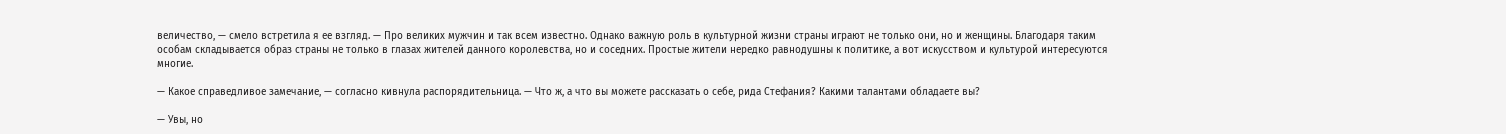величество, — смело встретила я ее взгляд. — Про великих мужчин и так всем известно. Однако важную роль в культурной жизни страны играют не только они, но и женщины. Благодаря таким особам складывается образ страны не только в глазах жителей данного королевства, но и соседних. Простые жители нередко равнодушны к политике, а вот искусством и культурой интересуются многие.

— Какое справедливое замечание, — согласно кивнула распорядительница. — Что ж, а что вы можете рассказать о себе, рида Стефания? Какими талантами обладаете вы?

— Увы, но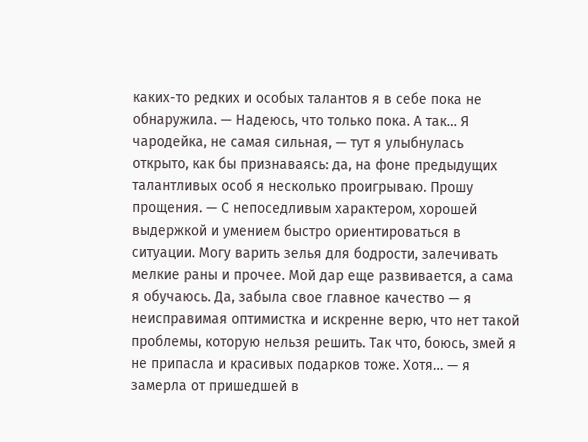каких-то редких и особых талантов я в себе пока не обнаружила. — Надеюсь, что только пока. А так… Я чародейка, не самая сильная, — тут я улыбнулась открыто, как бы признаваясь: да, на фоне предыдущих талантливых особ я несколько проигрываю. Прошу прощения. — С непоседливым характером, хорошей выдержкой и умением быстро ориентироваться в ситуации. Могу варить зелья для бодрости, залечивать мелкие раны и прочее. Мой дар еще развивается, а сама я обучаюсь. Да, забыла свое главное качество — я неисправимая оптимистка и искренне верю, что нет такой проблемы, которую нельзя решить. Так что, боюсь, змей я не припасла и красивых подарков тоже. Хотя… — я замерла от пришедшей в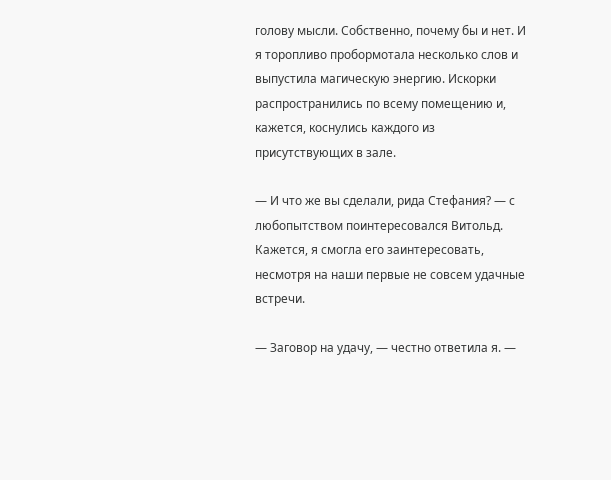голову мысли. Собственно, почему бы и нет. И я торопливо пробормотала несколько слов и выпустила магическую энергию. Искорки распространились по всему помещению и, кажется, коснулись каждого из присутствующих в зале.

— И что же вы сделали, рида Стефания? — с любопытством поинтересовался Витольд. Кажется, я смогла его заинтересовать, несмотря на наши первые не совсем удачные встречи.

— Заговор на удачу, — честно ответила я. —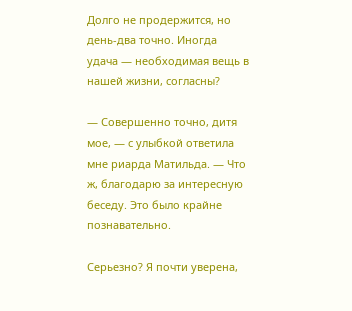Долго не продержится, но день-два точно. Иногда удача — необходимая вещь в нашей жизни, согласны?

— Совершенно точно, дитя мое, — с улыбкой ответила мне риарда Матильда. — Что ж, благодарю за интересную беседу. Это было крайне познавательно.

Серьезно? Я почти уверена,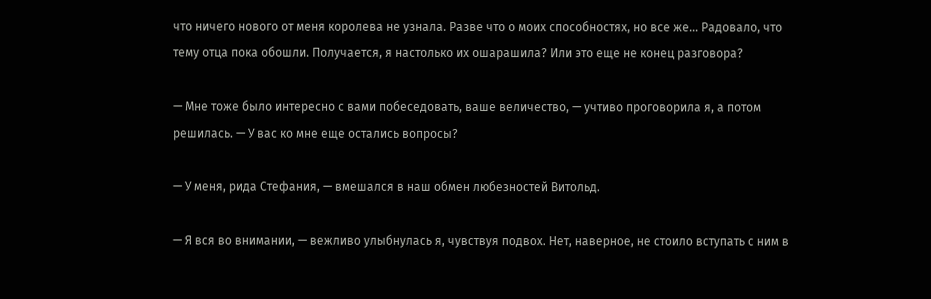что ничего нового от меня королева не узнала. Разве что о моих способностях, но все же… Радовало, что тему отца пока обошли. Получается, я настолько их ошарашила? Или это еще не конец разговора?

— Мне тоже было интересно с вами побеседовать, ваше величество, — учтиво проговорила я, а потом решилась. — У вас ко мне еще остались вопросы?

— У меня, рида Стефания, — вмешался в наш обмен любезностей Витольд.

— Я вся во внимании, — вежливо улыбнулась я, чувствуя подвох. Нет, наверное, не стоило вступать с ним в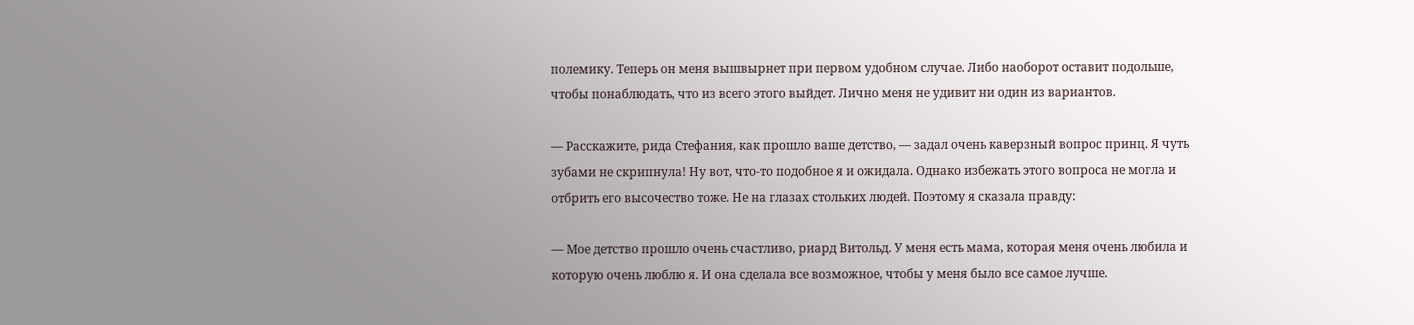полемику. Теперь он меня вышвырнет при первом удобном случае. Либо наоборот оставит подольше, чтобы понаблюдать, что из всего этого выйдет. Лично меня не удивит ни один из вариантов.

— Расскажите, рида Стефания, как прошло ваше детство, — задал очень каверзный вопрос принц. Я чуть зубами не скрипнула! Ну вот, что-то подобное я и ожидала. Однако избежать этого вопроса не могла и отбрить его высочество тоже. Не на глазах стольких людей. Поэтому я сказала правду:

— Мое детство прошло очень счастливо, риард Витольд. У меня есть мама, которая меня очень любила и которую очень люблю я. И она сделала все возможное, чтобы у меня было все самое лучше.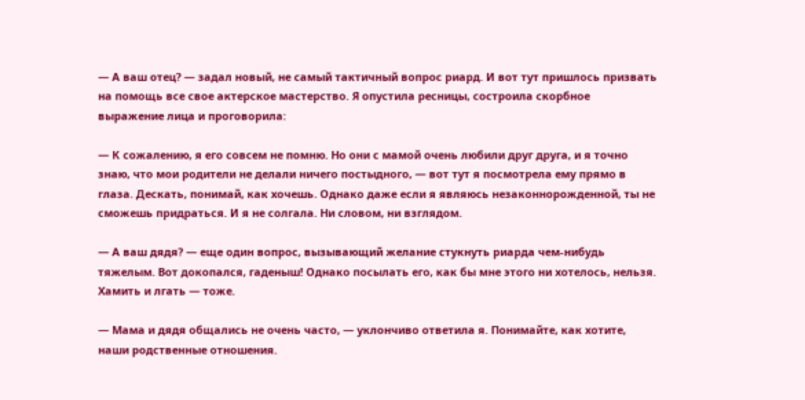— А ваш отец? — задал новый, не самый тактичный вопрос риард. И вот тут пришлось призвать на помощь все свое актерское мастерство. Я опустила ресницы, состроила скорбное выражение лица и проговорила:

— К сожалению, я его совсем не помню. Но они с мамой очень любили друг друга, и я точно знаю, что мои родители не делали ничего постыдного, — вот тут я посмотрела ему прямо в глаза. Дескать, понимай, как хочешь. Однако даже если я являюсь незаконнорожденной, ты не сможешь придраться. И я не солгала. Ни словом, ни взглядом.

— А ваш дядя? — еще один вопрос, вызывающий желание стукнуть риарда чем-нибудь тяжелым. Вот докопался, гаденыш! Однако посылать его, как бы мне этого ни хотелось, нельзя. Хамить и лгать — тоже.

— Мама и дядя общались не очень часто, — уклончиво ответила я. Понимайте, как хотите, наши родственные отношения.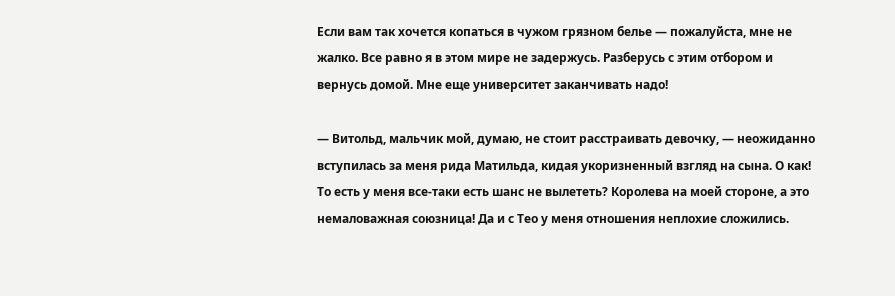Если вам так хочется копаться в чужом грязном белье — пожалуйста, мне не жалко. Все равно я в этом мире не задержусь. Разберусь с этим отбором и вернусь домой. Мне еще университет заканчивать надо!

— Витольд, мальчик мой, думаю, не стоит расстраивать девочку, — неожиданно вступилась за меня рида Матильда, кидая укоризненный взгляд на сына. О как! То есть у меня все-таки есть шанс не вылететь? Королева на моей стороне, а это немаловажная союзница! Да и с Тео у меня отношения неплохие сложились.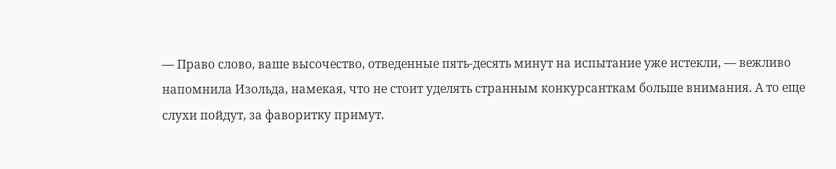— Право слово, ваше высочество, отведенные пять-десять минут на испытание уже истекли, — вежливо напомнила Изольда, намекая, что не стоит уделять странным конкурсанткам больше внимания. А то еще слухи пойдут, за фаворитку примут.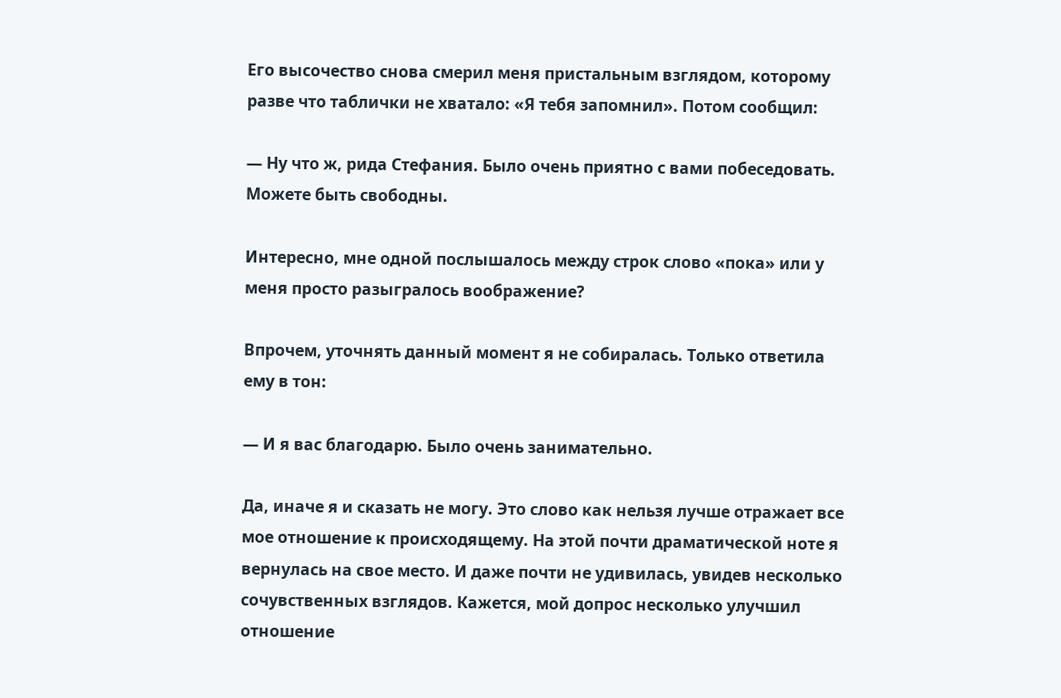Его высочество снова смерил меня пристальным взглядом, которому разве что таблички не хватало: «Я тебя запомнил». Потом сообщил:

— Ну что ж, рида Стефания. Было очень приятно с вами побеседовать. Можете быть свободны.

Интересно, мне одной послышалось между строк слово «пока» или у меня просто разыгралось воображение?

Впрочем, уточнять данный момент я не собиралась. Только ответила ему в тон:

— И я вас благодарю. Было очень занимательно.

Да, иначе я и сказать не могу. Это слово как нельзя лучше отражает все мое отношение к происходящему. На этой почти драматической ноте я вернулась на свое место. И даже почти не удивилась, увидев несколько сочувственных взглядов. Кажется, мой допрос несколько улучшил отношение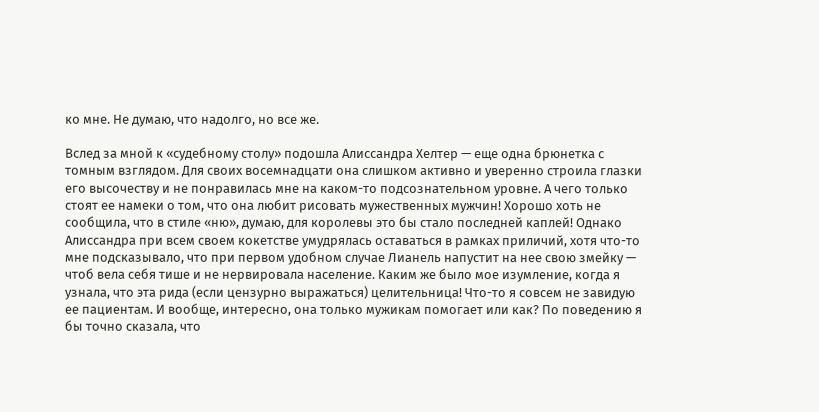ко мне. Не думаю, что надолго, но все же.

Вслед за мной к «судебному столу» подошла Алиссандра Хелтер — еще одна брюнетка с томным взглядом. Для своих восемнадцати она слишком активно и уверенно строила глазки его высочеству и не понравилась мне на каком-то подсознательном уровне. А чего только стоят ее намеки о том, что она любит рисовать мужественных мужчин! Хорошо хоть не сообщила, что в стиле «ню», думаю, для королевы это бы стало последней каплей! Однако Алиссандра при всем своем кокетстве умудрялась оставаться в рамках приличий, хотя что-то мне подсказывало, что при первом удобном случае Лианель напустит на нее свою змейку — чтоб вела себя тише и не нервировала население. Каким же было мое изумление, когда я узнала, что эта рида (если цензурно выражаться) целительница! Что-то я совсем не завидую ее пациентам. И вообще, интересно, она только мужикам помогает или как? По поведению я бы точно сказала, что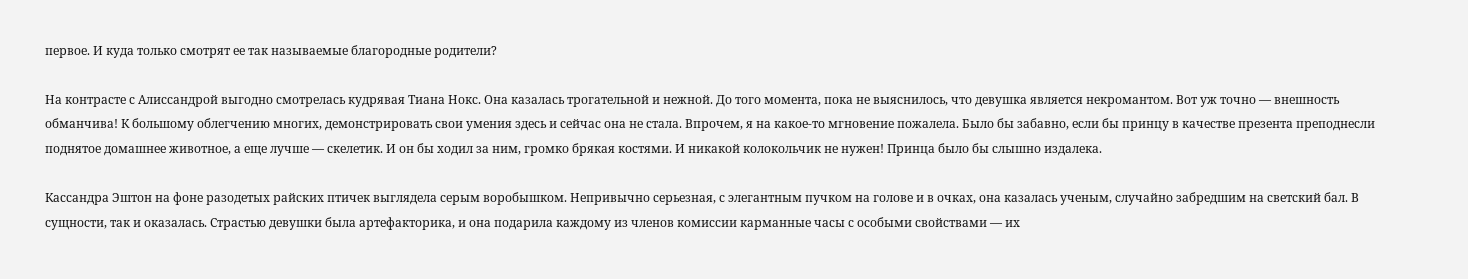первое. И куда только смотрят ее так называемые благородные родители?

На контрасте с Алиссандрой выгодно смотрелась кудрявая Тиана Нокс. Она казалась трогательной и нежной. До того момента, пока не выяснилось, что девушка является некромантом. Вот уж точно — внешность обманчива! К большому облегчению многих, демонстрировать свои умения здесь и сейчас она не стала. Впрочем, я на какое-то мгновение пожалела. Было бы забавно, если бы принцу в качестве презента преподнесли поднятое домашнее животное, а еще лучше — скелетик. И он бы ходил за ним, громко брякая костями. И никакой колокольчик не нужен! Принца было бы слышно издалека.

Кассандра Эштон на фоне разодетых райских птичек выглядела серым воробышком. Непривычно серьезная, с элегантным пучком на голове и в очках, она казалась ученым, случайно забредшим на светский бал. В сущности, так и оказалась. Страстью девушки была артефакторика, и она подарила каждому из членов комиссии карманные часы с особыми свойствами — их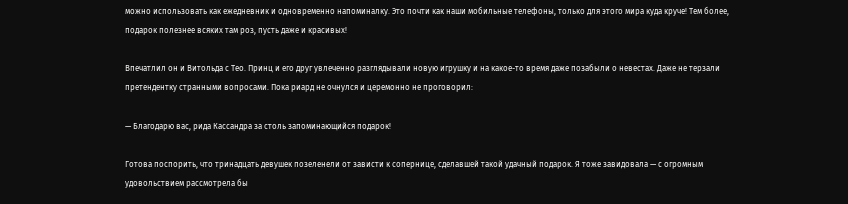можно использовать как ежедневник и одновременно напоминалку. Это почти как наши мобильные телефоны, только для этого мира куда круче! Тем более, подарок полезнее всяких там роз, пусть даже и красивых!

Впечатлил он и Витольда с Тео. Принц и его друг увлеченно разглядывали новую игрушку и на какое-то время даже позабыли о невестах. Даже не терзали претендентку странными вопросами. Пока риард не очнулся и церемонно не проговорил:

— Благодарю вас, рида Кассандра за столь запоминающийся подарок!

Готова поспорить, что тринадцать девушек позеленели от зависти к сопернице, сделавшей такой удачный подарок. Я тоже завидовала — с огромным удовольствием рассмотрела бы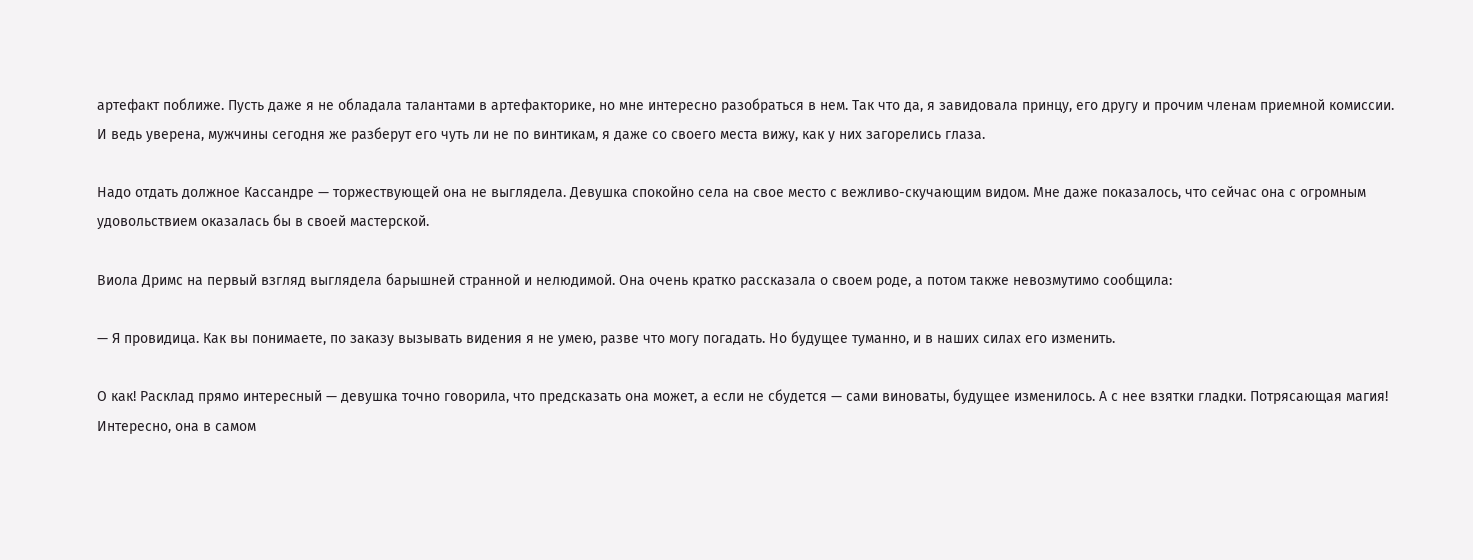артефакт поближе. Пусть даже я не обладала талантами в артефакторике, но мне интересно разобраться в нем. Так что да, я завидовала принцу, его другу и прочим членам приемной комиссии. И ведь уверена, мужчины сегодня же разберут его чуть ли не по винтикам, я даже со своего места вижу, как у них загорелись глаза.

Надо отдать должное Кассандре — торжествующей она не выглядела. Девушка спокойно села на свое место с вежливо-скучающим видом. Мне даже показалось, что сейчас она с огромным удовольствием оказалась бы в своей мастерской.

Виола Дримс на первый взгляд выглядела барышней странной и нелюдимой. Она очень кратко рассказала о своем роде, а потом также невозмутимо сообщила:

— Я провидица. Как вы понимаете, по заказу вызывать видения я не умею, разве что могу погадать. Но будущее туманно, и в наших силах его изменить.

О как! Расклад прямо интересный — девушка точно говорила, что предсказать она может, а если не сбудется — сами виноваты, будущее изменилось. А с нее взятки гладки. Потрясающая магия! Интересно, она в самом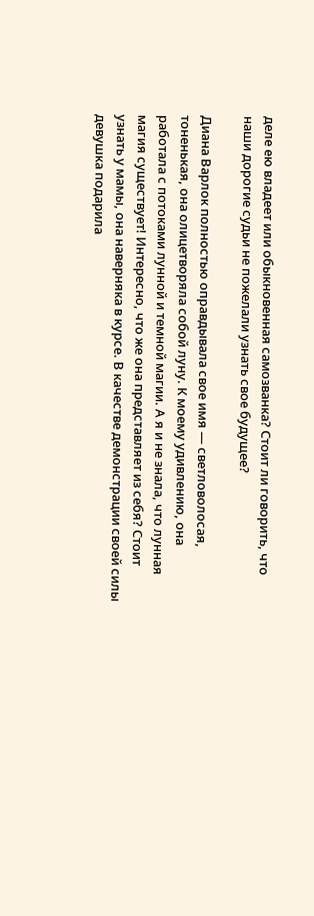деле ею владеет или обыкновенная самозванка? Стоит ли говорить, что наши дорогие судьи не пожелали узнать свое будущее?

Диана Варлок полностью оправдывала свое имя — светловолосая, тоненькая, она олицетворяла собой луну. К моему удивлению, она работала с потоками лунной и темной магии. А я и не знала, что лунная магия существует! Интересно, что же она представляет из себя? Стоит узнать у мамы, она наверняка в курсе. В качестве демонстрации своей силы девушка подарила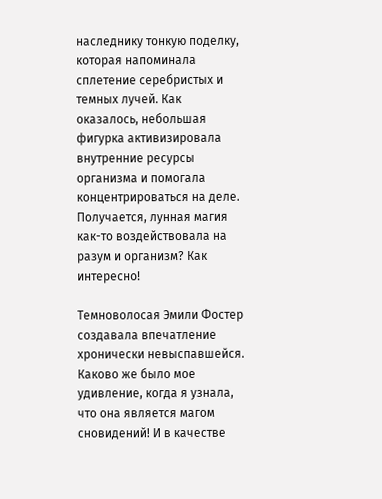наследнику тонкую поделку, которая напоминала сплетение серебристых и темных лучей. Как оказалось, небольшая фигурка активизировала внутренние ресурсы организма и помогала концентрироваться на деле. Получается, лунная магия как-то воздействовала на разум и организм? Как интересно!

Темноволосая Эмили Фостер создавала впечатление хронически невыспавшейся. Каково же было мое удивление, когда я узнала, что она является магом сновидений! И в качестве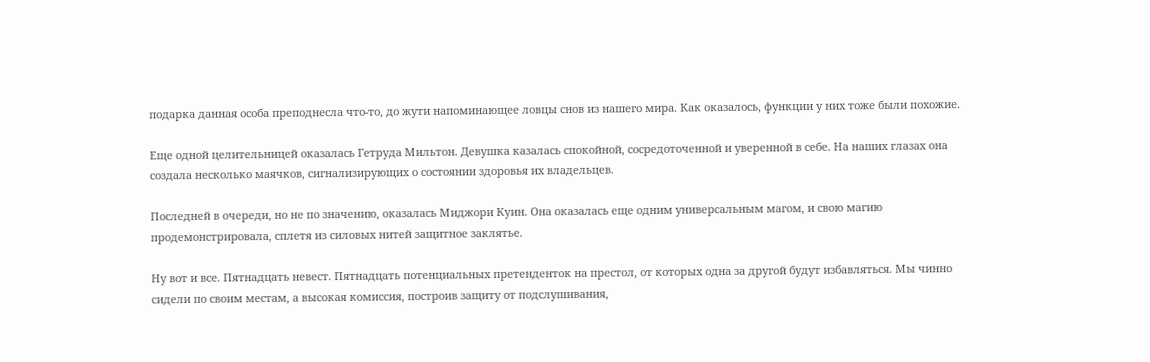подарка данная особа преподнесла что-то, до жути напоминающее ловцы снов из нашего мира. Как оказалось, функции у них тоже были похожие.

Еще одной целительницей оказалась Гетруда Мильтон. Девушка казалась спокойной, сосредоточенной и уверенной в себе. На наших глазах она создала несколько маячков, сигнализирующих о состоянии здоровья их владельцев.

Последней в очереди, но не по значению, оказалась Миджори Куин. Она оказалась еще одним универсальным магом, и свою магию продемонстрировала, сплетя из силовых нитей защитное заклятье.

Ну вот и все. Пятнадцать невест. Пятнадцать потенциальных претенденток на престол, от которых одна за другой будут избавляться. Мы чинно сидели по своим местам, а высокая комиссия, построив защиту от подслушивания,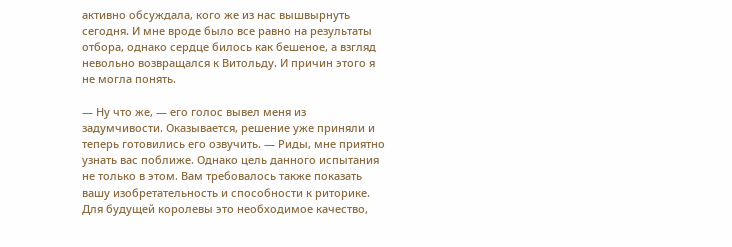активно обсуждала, кого же из нас вышвырнуть сегодня. И мне вроде было все равно на результаты отбора, однако сердце билось как бешеное, а взгляд невольно возвращался к Витольду. И причин этого я не могла понять.

— Ну что же, — его голос вывел меня из задумчивости. Оказывается, решение уже приняли и теперь готовились его озвучить. — Риды, мне приятно узнать вас поближе. Однако цель данного испытания не только в этом. Вам требовалось также показать вашу изобретательность и способности к риторике. Для будущей королевы это необходимое качество,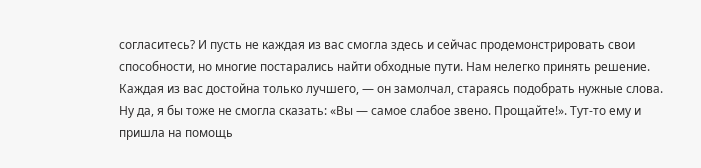согласитесь? И пусть не каждая из вас смогла здесь и сейчас продемонстрировать свои способности, но многие постарались найти обходные пути. Нам нелегко принять решение. Каждая из вас достойна только лучшего, — он замолчал, стараясь подобрать нужные слова. Ну да, я бы тоже не смогла сказать: «Вы — самое слабое звено. Прощайте!». Тут-то ему и пришла на помощь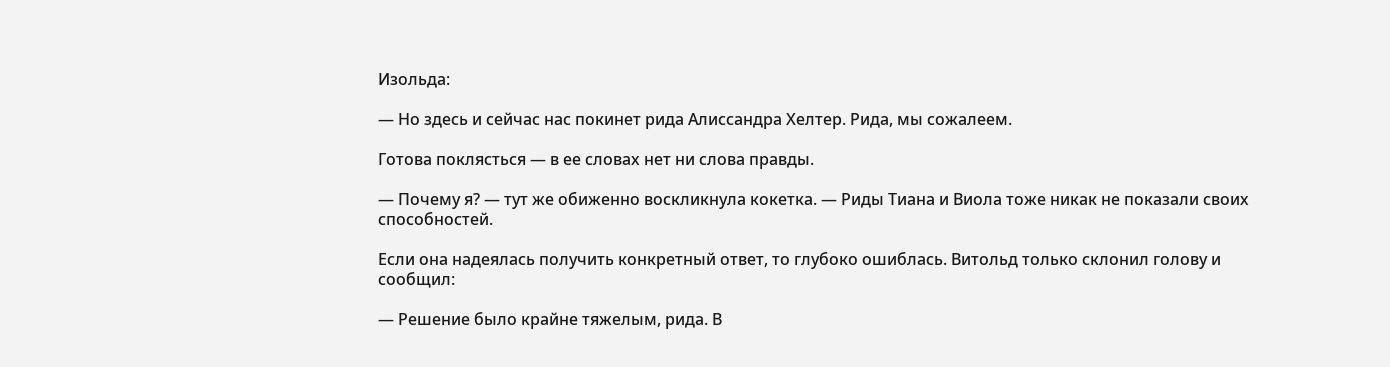Изольда:

— Но здесь и сейчас нас покинет рида Алиссандра Хелтер. Рида, мы сожалеем.

Готова поклясться — в ее словах нет ни слова правды.

— Почему я? — тут же обиженно воскликнула кокетка. — Риды Тиана и Виола тоже никак не показали своих способностей.

Если она надеялась получить конкретный ответ, то глубоко ошиблась. Витольд только склонил голову и сообщил:

— Решение было крайне тяжелым, рида. В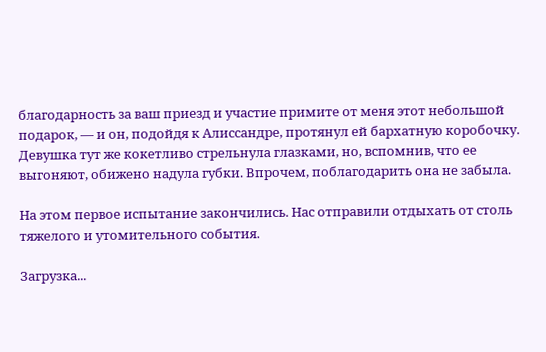благодарность за ваш приезд и участие примите от меня этот небольшой подарок, — и он, подойдя к Алиссандре, протянул ей бархатную коробочку. Девушка тут же кокетливо стрельнула глазками, но, вспомнив, что ее выгоняют, обижено надула губки. Впрочем, поблагодарить она не забыла.

На этом первое испытание закончились. Нас отправили отдыхать от столь тяжелого и утомительного события.

Загрузка...